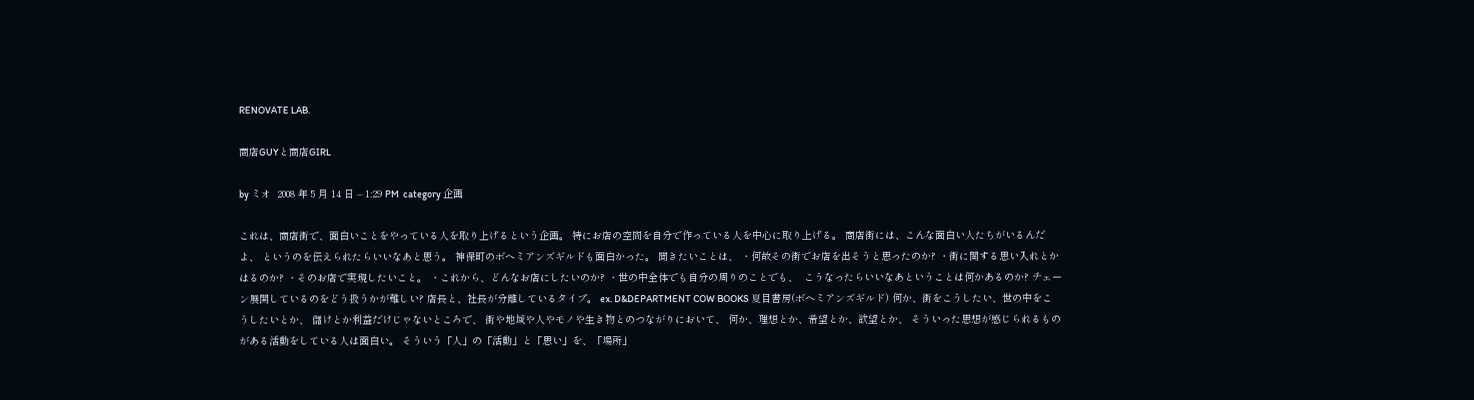RENOVATE LAB.

商店GUYと商店GIRL

by ミオ  2008 年 5 月 14 日 – 1:29 PM  category 企画

これは、商店街で、面白いことをやっている人を取り上げるという企画。 特にお店の空間を自分で作っている人を中心に取り上げる。 商店街には、こんな面白い人たちがいるんだよ、 というのを伝えられたらいいなあと思う。 神保町のボヘミアンズギルドも面白かった。 聞きたいことは、 ・何故その街でお店を出そうと思ったのか? ・街に関する思い入れとかはるのか? ・そのお店で実現したいこと。 ・これから、どんなお店にしたいのか? ・世の中全体でも自分の周りのことでも、  こうなったらいいなあということは何かあるのか? チェーン展開しているのをどう扱うかが難しい? 店長と、社長が分離しているタイプ。 ex. D&DEPARTMENT COW BOOKS 夏目書房(ボヘミアンズギルド) 何か、街をこうしたい、世の中をこうしたいとか、 儲けとか利益だけじゃないところで、 街や地域や人やモノや生き物とのつながりにおいて、 何か、理想とか、希望とか、欲望とか、 そういった思想が感じられるものがある活動をしている人は面白い。 そういう「人」の「活動」と「思い」を、「場所」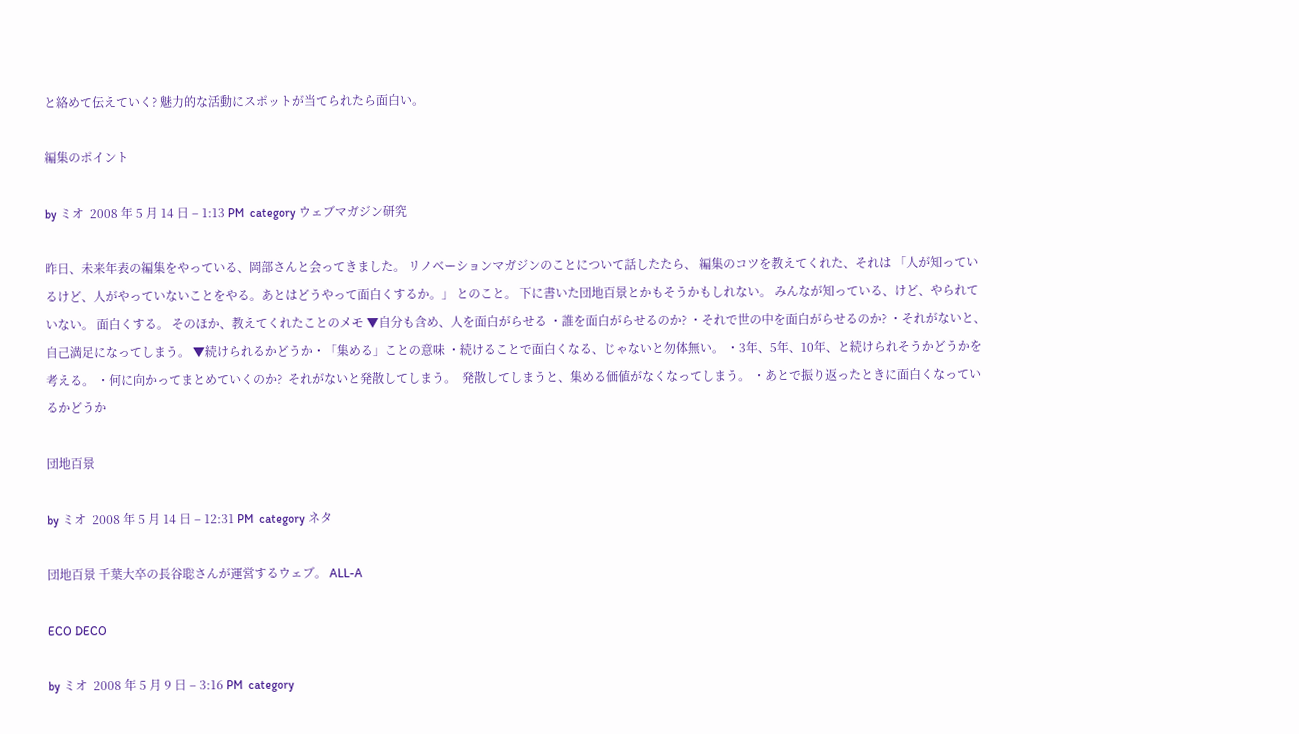と絡めて伝えていく? 魅力的な活動にスポットが当てられたら面白い。

編集のポイント

by ミオ  2008 年 5 月 14 日 – 1:13 PM  category ウェブマガジン研究

昨日、未来年表の編集をやっている、岡部さんと会ってきました。 リノベーションマガジンのことについて話したたら、 編集のコツを教えてくれた、それは 「人が知っているけど、人がやっていないことをやる。あとはどうやって面白くするか。」 とのこと。 下に書いた団地百景とかもそうかもしれない。 みんなが知っている、けど、やられていない。 面白くする。 そのほか、教えてくれたことのメモ ▼自分も含め、人を面白がらせる ・誰を面白がらせるのか? ・それで世の中を面白がらせるのか? ・それがないと、自己満足になってしまう。 ▼続けられるかどうか・「集める」ことの意味 ・続けることで面白くなる、じゃないと勿体無い。 ・3年、5年、10年、と続けられそうかどうかを考える。 ・何に向かってまとめていくのか?  それがないと発散してしまう。  発散してしまうと、集める価値がなくなってしまう。 ・あとで振り返ったときに面白くなっているかどうか

団地百景

by ミオ  2008 年 5 月 14 日 – 12:31 PM  category ネタ

団地百景 千葉大卒の長谷聡さんが運営するウェブ。 ALL-A

ECO DECO

by ミオ  2008 年 5 月 9 日 – 3:16 PM  category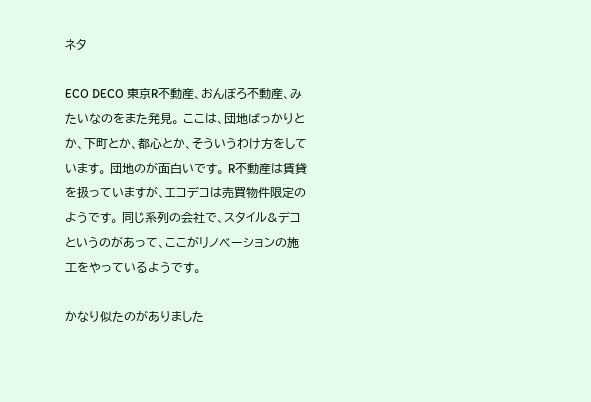ネタ

ECO DECO 東京R不動産、おんぼろ不動産、みたいなのをまた発見。 ここは、団地ばっかりとか、下町とか、都心とか、そういうわけ方をしています。 団地のが面白いです。 R不動産は賃貸を扱っていますが、エコデコは売買物件限定のようです。 同じ系列の会社で、スタイル&デコというのがあって、ここがリノベーションの施工をやっているようです。

かなり似たのがありました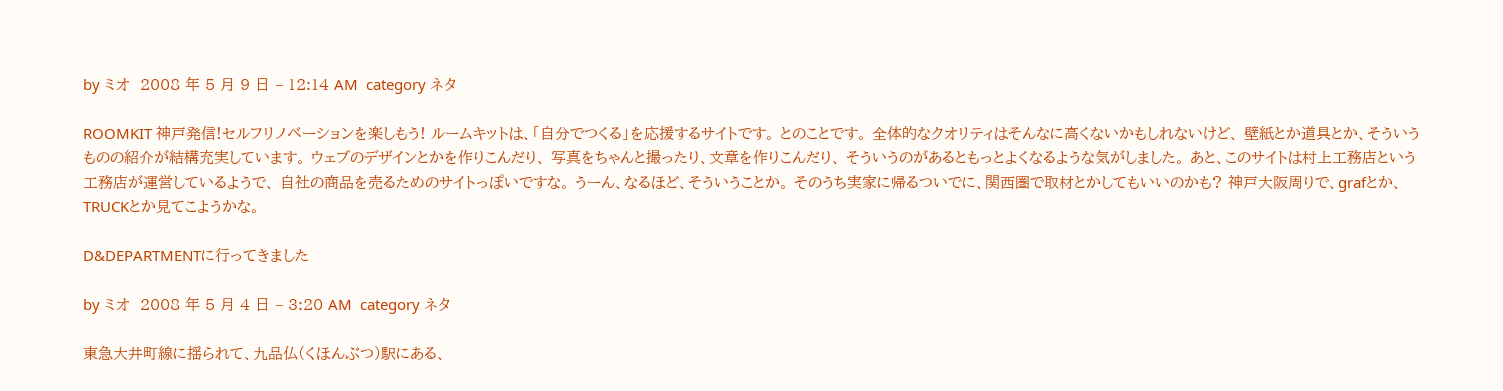by ミオ  2008 年 5 月 9 日 – 12:14 AM  category ネタ

ROOMKIT 神戸発信!セルフリノベーションを楽しもう! ルームキットは、「自分でつくる」を応援するサイトです。 とのことです。 全体的なクオリティはそんなに高くないかもしれないけど、 壁紙とか道具とか、そういうものの紹介が結構充実しています。 ウェブのデザインとかを作りこんだり、 写真をちゃんと撮ったり、文章を作りこんだり、 そういうのがあるともっとよくなるような気がしました。 あと、このサイトは村上工務店という工務店が運営しているようで、 自社の商品を売るためのサイトっぽいですな。 うーん、なるほど、そういうことか。 そのうち実家に帰るついでに、関西圏で取材とかしてもいいのかも? 神戸大阪周りで、grafとか、TRUCKとか見てこようかな。

D&DEPARTMENTに行ってきました

by ミオ  2008 年 5 月 4 日 – 3:20 AM  category ネタ

東急大井町線に揺られて、九品仏(くほんぶつ)駅にある、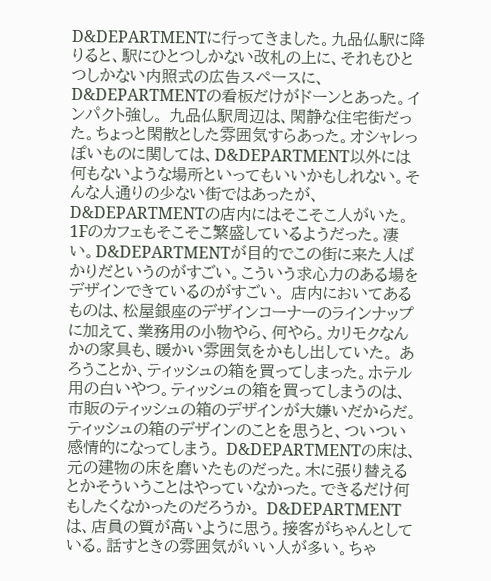D&DEPARTMENTに行ってきました。九品仏駅に降りると、駅にひとつしかない改札の上に、それもひとつしかない内照式の広告スペースに、D&DEPARTMENTの看板だけがドーンとあった。インパクト強し。 九品仏駅周辺は、閑静な住宅街だった。ちょっと閑散とした雰囲気すらあった。オシャレっぽいものに関しては、D&DEPARTMENT以外には何もないような場所といってもいいかもしれない。そんな人通りの少ない街ではあったが、D&DEPARTMENTの店内にはそこそこ人がいた。1Fのカフェもそこそこ繁盛しているようだった。凄い。D&DEPARTMENTが目的でこの街に来た人ばかりだというのがすごい。こういう求心力のある場をデザインできているのがすごい。 店内においてあるものは、松屋銀座のデザインコーナーのラインナップに加えて、業務用の小物やら、何やら。カリモクなんかの家具も、暖かい雰囲気をかもし出していた。 あろうことか、ティッシュの箱を買ってしまった。ホテル用の白いやつ。ティッシュの箱を買ってしまうのは、市販のティッシュの箱のデザインが大嫌いだからだ。ティッシュの箱のデザインのことを思うと、ついつい感情的になってしまう。 D&DEPARTMENTの床は、元の建物の床を磨いたものだった。木に張り替えるとかそういうことはやっていなかった。できるだけ何もしたくなかったのだろうか。 D&DEPARTMENTは、店員の質が高いように思う。接客がちゃんとしている。話すときの雰囲気がいい人が多い。ちゃ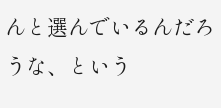んと選んでいるんだろうな、という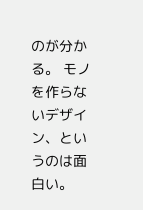のが分かる。 モノを作らないデザイン、というのは面白い。